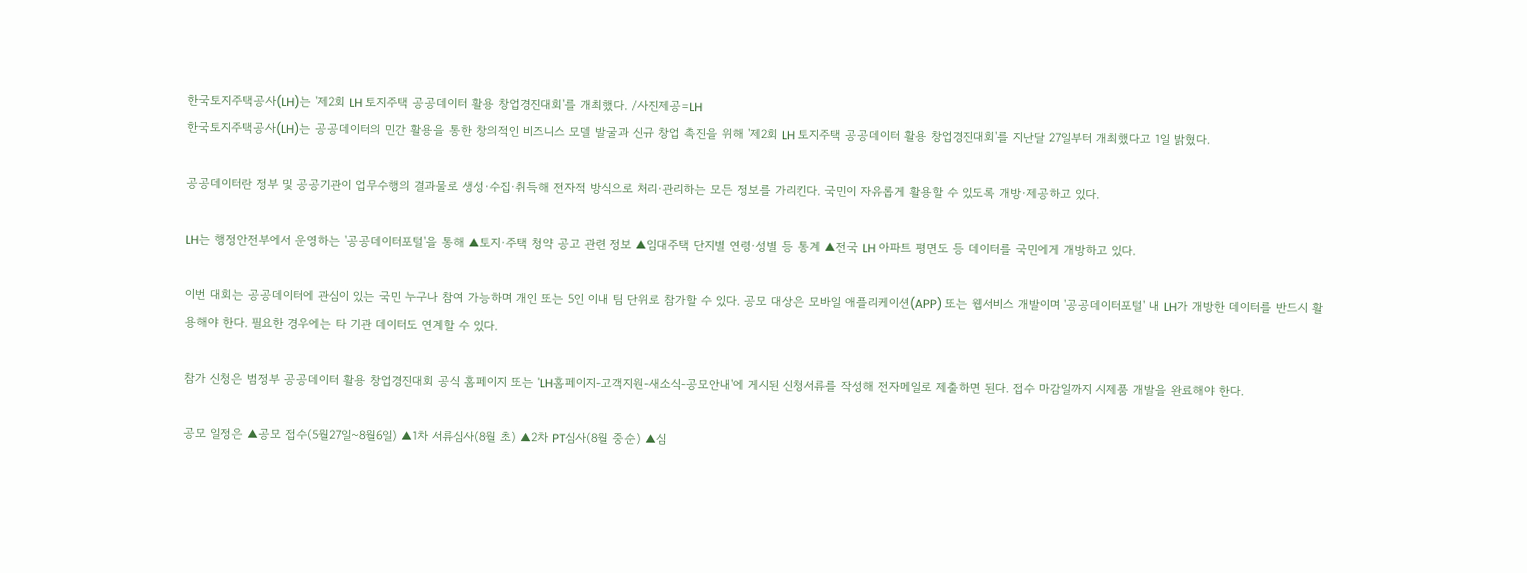한국토지주택공사(LH)는 '제2회 LH 토지주택 공공데이터 활용 창업경진대회'를 개최했다. /사진제공=LH
한국토지주택공사(LH)는 공공데이터의 민간 활용을 통한 창의적인 비즈니스 모델 발굴과 신규 창업 촉진을 위해 '제2회 LH 토지주택 공공데이터 활용 창업경진대회'를 지난달 27일부터 개최했다고 1일 밝혔다.

공공데이터란 정부 및 공공기관이 업무수행의 결과물로 생성·수집·취득해 전자적 방식으로 처리·관리하는 모든 정보를 가리킨다. 국민이 자유롭게 활용할 수 있도록 개방·제공하고 있다.

LH는 행정안전부에서 운영하는 '공공데이터포털'을 통해 ▲토지·주택 청약 공고 관련 정보 ▲임대주택 단지별 연령·성별 등 통계 ▲전국 LH 아파트 평면도 등 데이터를 국민에게 개방하고 있다.

이번 대회는 공공데이터에 관심이 있는 국민 누구나 참여 가능하며 개인 또는 5인 이내 팀 단위로 참가할 수 있다. 공모 대상은 모바일 애플리케이션(APP) 또는 웹서비스 개발이며 '공공데이터포털' 내 LH가 개방한 데이터를 반드시 활용해야 한다. 필요한 경우에는 타 기관 데이터도 연계할 수 있다.

참가 신청은 범정부 공공데이터 활용 창업경진대회 공식 홈페이지 또는 'LH홈페이지-고객지원-새소식-공모안내'에 게시된 신청서류를 작성해 전자메일로 제출하면 된다. 접수 마감일까지 시제품 개발을 완료해야 한다.

공모 일정은 ▲공모 접수(5월27일~8월6일) ▲1차 서류심사(8월 초) ▲2차 PT심사(8월 중순) ▲심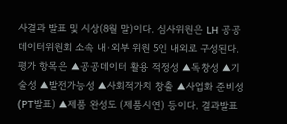사결과 발표 및 시상(8월 말)이다. 심사위원은 LH 공공데이터위원회 소속 내·외부 위원 5인 내외로 구성된다. 평가 항목은 ▲공공데이터 활용 적정성 ▲독창성 ▲기술성 ▲발전가능성 ▲사회적가치 창출 ▲사업화 준비성(PT발표) ▲제품 완성도 (제품시연) 등이다. 결과발표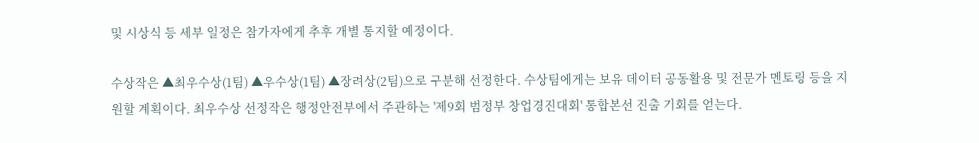및 시상식 등 세부 일정은 참가자에게 추후 개별 통지할 예정이다.

수상작은 ▲최우수상(1팀) ▲우수상(1팀) ▲장려상(2팀)으로 구분해 선정한다. 수상팀에게는 보유 데이터 공동활용 및 전문가 멘토링 등을 지원할 계획이다. 최우수상 선정작은 행정안전부에서 주관하는 '제9회 범정부 창업경진대회' 통합본선 진출 기회를 얻는다.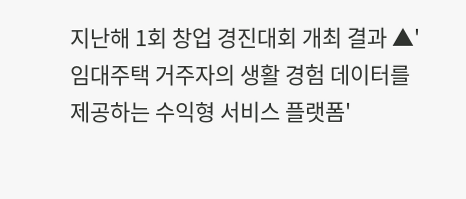지난해 1회 창업 경진대회 개최 결과 ▲'임대주택 거주자의 생활 경험 데이터를 제공하는 수익형 서비스 플랫폼'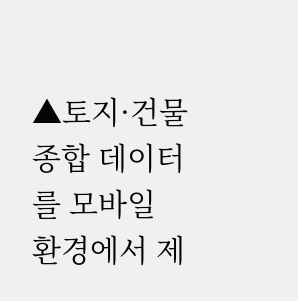▲토지·건물 종합 데이터를 모바일 환경에서 제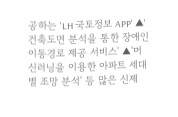공하는 'LH 국토정보 APP' ▲'건축도면 분석을 통한 장애인 이동경로 제공 서비스' ▲'머신러닝을 이용한 아파트 세대별 조망 분석' 등 많은 신제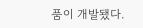품이 개발됐다.